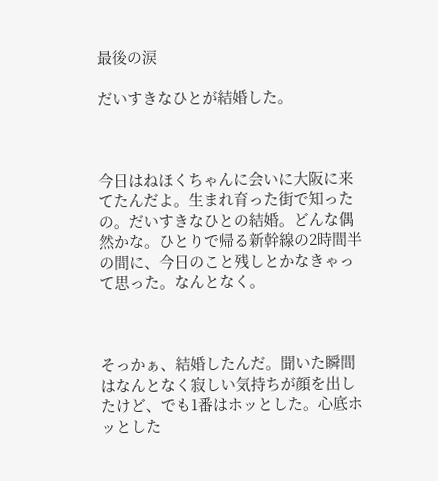最後の涙

だいすきなひとが結婚した。



今日はねほくちゃんに会いに大阪に来てたんだよ。生まれ育った街で知ったの。だいすきなひとの結婚。どんな偶然かな。ひとりで帰る新幹線の2時間半の間に、今日のこと残しとかなきゃって思った。なんとなく。



そっかぁ、結婚したんだ。聞いた瞬間はなんとなく寂しい気持ちが顔を出したけど、でも1番はホッとした。心底ホッとした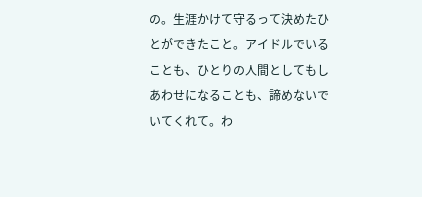の。生涯かけて守るって決めたひとができたこと。アイドルでいることも、ひとりの人間としてもしあわせになることも、諦めないでいてくれて。わ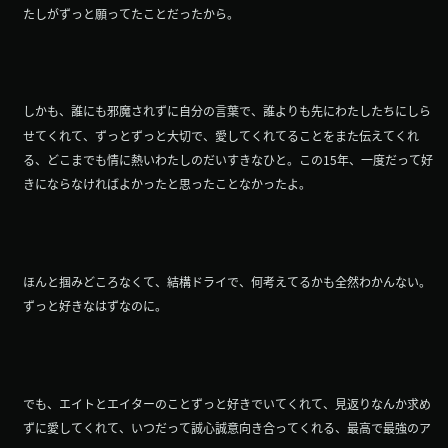たしがずっと願ってたことだったから。



しかも、誰にも邪魔されずに自分の言葉で、誰よりも先にわたしたちにしらせてくれて、ずっとずっと大切で、愛してくれてることをまた伝えてくれる、どこまでも情に熱いわたしのだいすきなひと。この15年、一度だって好きにならなければよかったと思ったことなかったよ。



ほんと掴みどころなくて、結構ドライで、何考えてるかも全然わかんない。ずっと好きなはずなのに。



でも、エイトとエイターのことずっと好きでいてくれて、見返りなんか求めずに愛してくれて、いつだって誠心誠意向き合ってくれる、最高で最強のア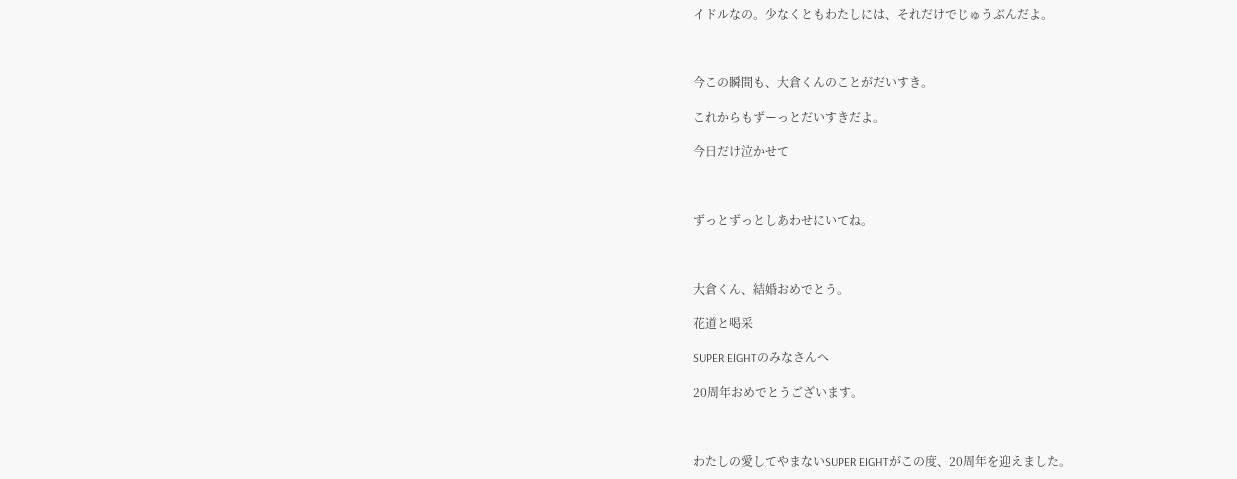イドルなの。少なくともわたしには、それだけでじゅうぶんだよ。



今この瞬間も、大倉くんのことがだいすき。

これからもずーっとだいすきだよ。

今日だけ泣かせて



ずっとずっとしあわせにいてね。



大倉くん、結婚おめでとう。

花道と喝采

SUPER EIGHTのみなさんへ

20周年おめでとうございます。



わたしの愛してやまないSUPER EIGHTがこの度、20周年を迎えました。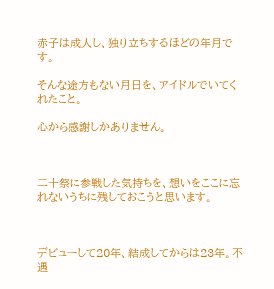赤子は成人し、独り立ちするほどの年月です。

そんな途方もない月日を、アイドルでいてくれたこと。

心から感謝しかありません。



二十祭に参戦した気持ちを、想いをここに忘れないうちに残しておこうと思います。



デビューして20年、結成してからは23年。不遇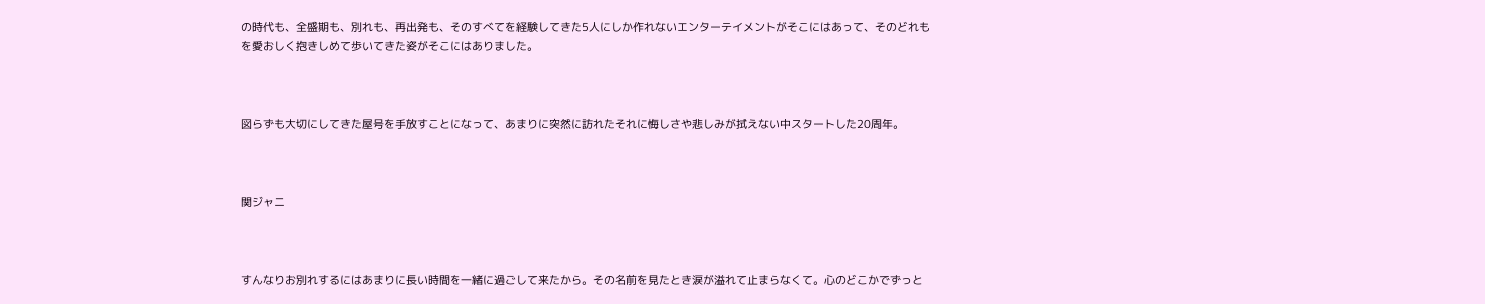の時代も、全盛期も、別れも、再出発も、そのすべてを経験してきた5人にしか作れないエンターテイメントがそこにはあって、そのどれもを愛おしく抱きしめて歩いてきた姿がそこにはありました。



図らずも大切にしてきた屋号を手放すことになって、あまりに突然に訪れたそれに悔しさや悲しみが拭えない中スタートした20周年。



関ジャニ



すんなりお別れするにはあまりに長い時間を一緒に過ごして来たから。その名前を見たとき涙が溢れて止まらなくて。心のどこかでずっと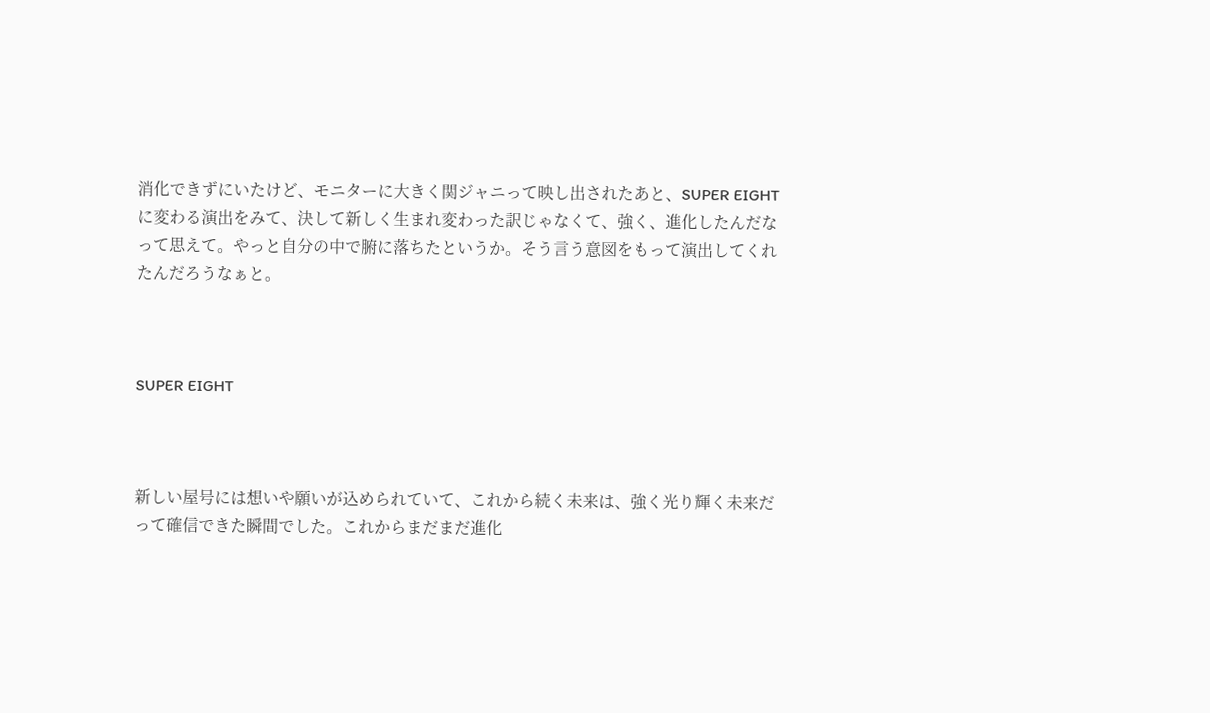消化できずにいたけど、モニターに大きく関ジャニって映し出されたあと、SUPER EIGHTに変わる演出をみて、決して新しく生まれ変わった訳じゃなくて、強く、進化したんだなって思えて。やっと自分の中で腑に落ちたというか。そう言う意図をもって演出してくれたんだろうなぁと。



SUPER EIGHT



新しい屋号には想いや願いが込められていて、これから続く未来は、強く光り輝く未来だって確信できた瞬間でした。これからまだまだ進化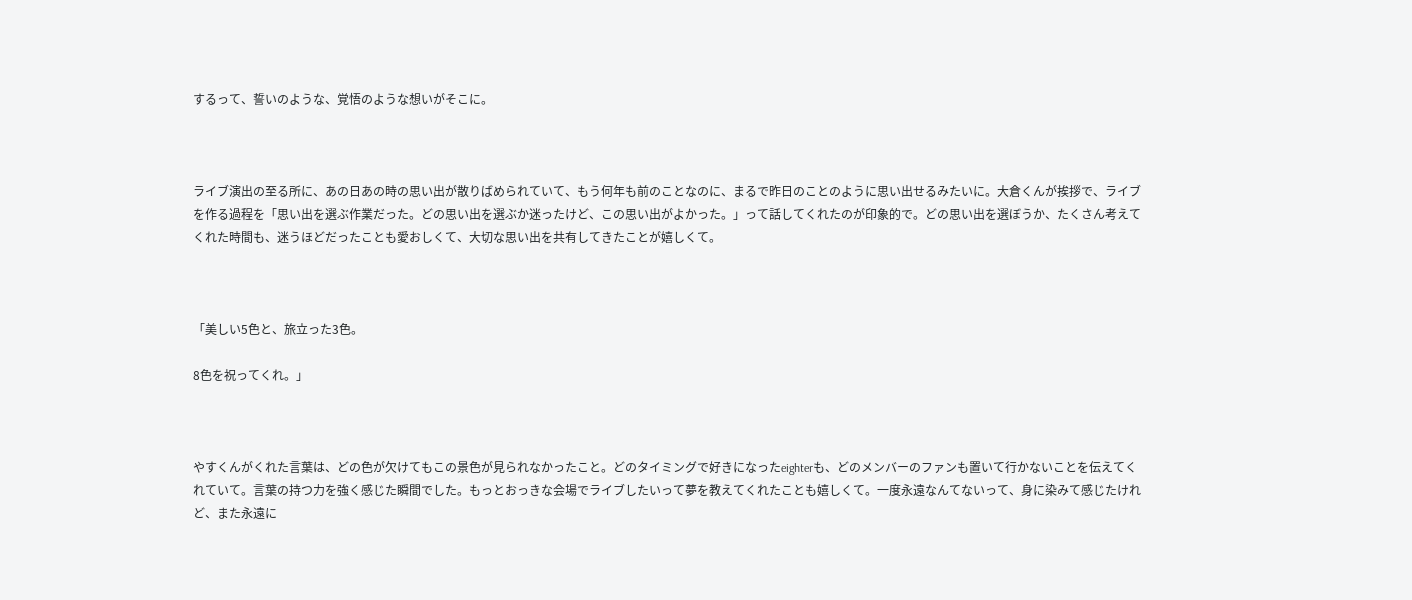するって、誓いのような、覚悟のような想いがそこに。



ライブ演出の至る所に、あの日あの時の思い出が散りばめられていて、もう何年も前のことなのに、まるで昨日のことのように思い出せるみたいに。大倉くんが挨拶で、ライブを作る過程を「思い出を選ぶ作業だった。どの思い出を選ぶか迷ったけど、この思い出がよかった。」って話してくれたのが印象的で。どの思い出を選ぼうか、たくさん考えてくれた時間も、迷うほどだったことも愛おしくて、大切な思い出を共有してきたことが嬉しくて。



「美しい5色と、旅立った3色。

8色を祝ってくれ。」



やすくんがくれた言葉は、どの色が欠けてもこの景色が見られなかったこと。どのタイミングで好きになったeighterも、どのメンバーのファンも置いて行かないことを伝えてくれていて。言葉の持つ力を強く感じた瞬間でした。もっとおっきな会場でライブしたいって夢を教えてくれたことも嬉しくて。一度永遠なんてないって、身に染みて感じたけれど、また永遠に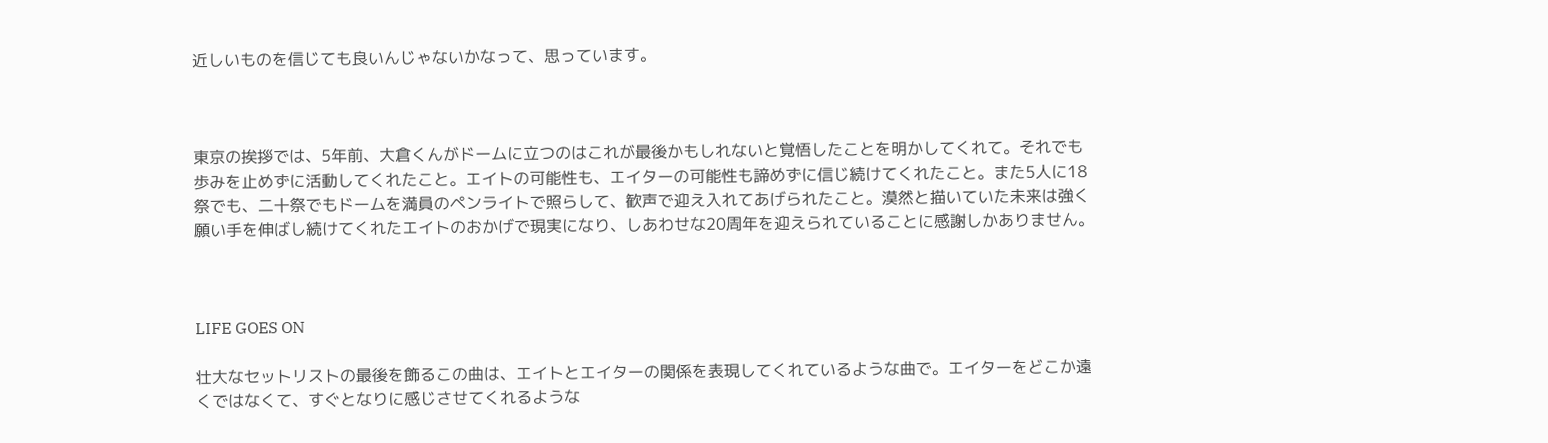近しいものを信じても良いんじゃないかなって、思っています。



東京の挨拶では、5年前、大倉くんがドームに立つのはこれが最後かもしれないと覚悟したことを明かしてくれて。それでも歩みを止めずに活動してくれたこと。エイトの可能性も、エイターの可能性も諦めずに信じ続けてくれたこと。また5人に18祭でも、二十祭でもドームを満員のペンライトで照らして、歓声で迎え入れてあげられたこと。漠然と描いていた未来は強く願い手を伸ばし続けてくれたエイトのおかげで現実になり、しあわせな20周年を迎えられていることに感謝しかありません。



LIFE GOES ON

壮大なセットリストの最後を飾るこの曲は、エイトとエイターの関係を表現してくれているような曲で。エイターをどこか遠くではなくて、すぐとなりに感じさせてくれるような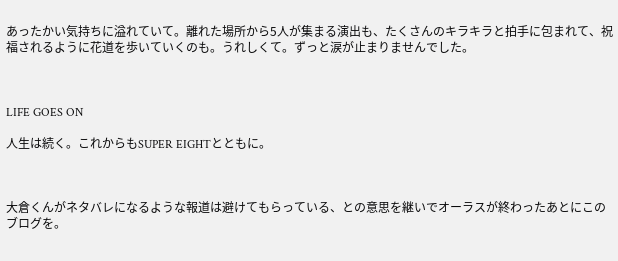あったかい気持ちに溢れていて。離れた場所から5人が集まる演出も、たくさんのキラキラと拍手に包まれて、祝福されるように花道を歩いていくのも。うれしくて。ずっと涙が止まりませんでした。



LIFE GOES ON

人生は続く。これからもSUPER EIGHTとともに。



大倉くんがネタバレになるような報道は避けてもらっている、との意思を継いでオーラスが終わったあとにこのブログを。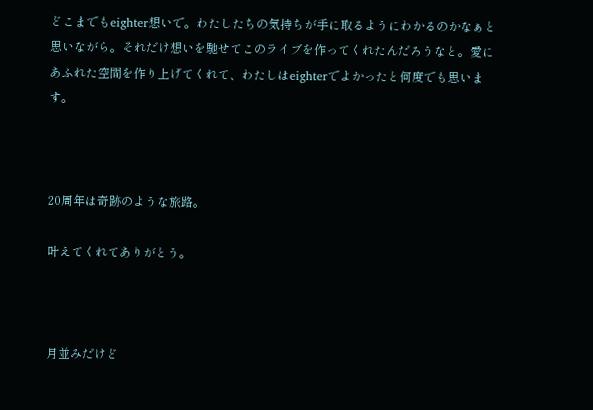どこまでもeighter想いで。わたしたちの気持ちが手に取るようにわかるのかなぁと思いながら。それだけ想いを馳せてこのライブを作ってくれたんだろうなと。愛にあふれた空間を作り上げてくれて、わたしはeighterでよかったと何度でも思います。



20周年は奇跡のような旅路。

叶えてくれてありがとう。



月並みだけど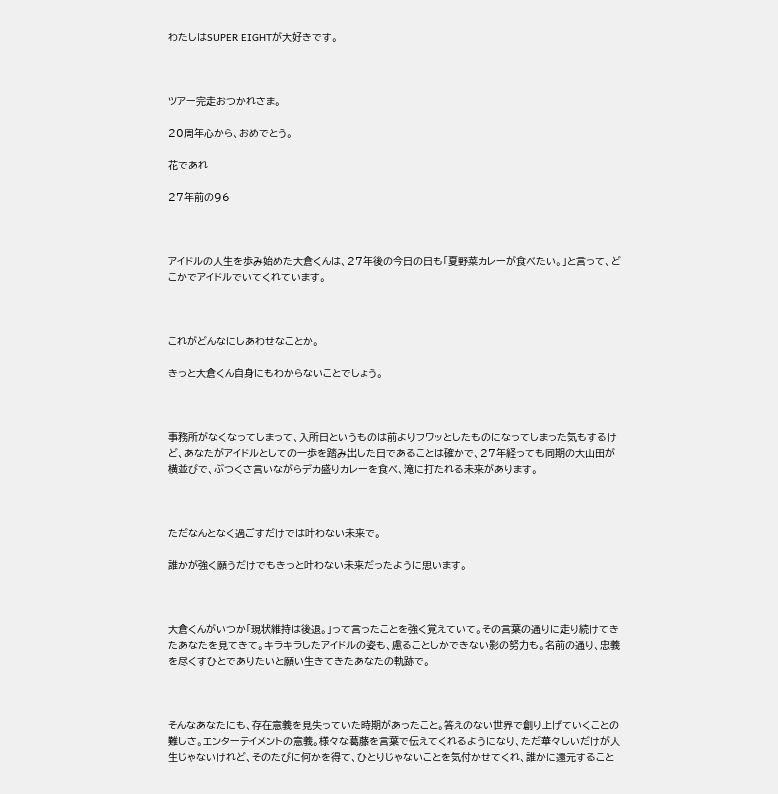わたしはSUPER EIGHTが大好きです。



ツアー完走おつかれさま。

20周年心から、おめでとう。

花であれ

27年前の96



アイドルの人生を歩み始めた大倉くんは、27年後の今日の日も「夏野菜カレーが食べたい。」と言って、どこかでアイドルでいてくれています。



これがどんなにしあわせなことか。

きっと大倉くん自身にもわからないことでしょう。



事務所がなくなってしまって、入所日というものは前よりフワッとしたものになってしまった気もするけど、あなたがアイドルとしての一歩を踏み出した日であることは確かで、27年経っても同期の大山田が横並びで、ぶつくさ言いながらデカ盛りカレーを食べ、滝に打たれる未来があります。



ただなんとなく過ごすだけでは叶わない未来で。

誰かが強く願うだけでもきっと叶わない未来だったように思います。



大倉くんがいつか「現状維持は後退。」って言ったことを強く覚えていて。その言葉の通りに走り続けてきたあなたを見てきて。キラキラしたアイドルの姿も、慮ることしかできない影の努力も。名前の通り、忠義を尽くすひとでありたいと願い生きてきたあなたの軌跡で。



そんなあなたにも、存在意義を見失っていた時期があったこと。答えのない世界で創り上げていくことの難しさ。エンターテイメントの意義。様々な葛藤を言葉で伝えてくれるようになり、ただ華々しいだけが人生じゃないけれど、そのたびに何かを得て、ひとりじゃないことを気付かせてくれ、誰かに還元すること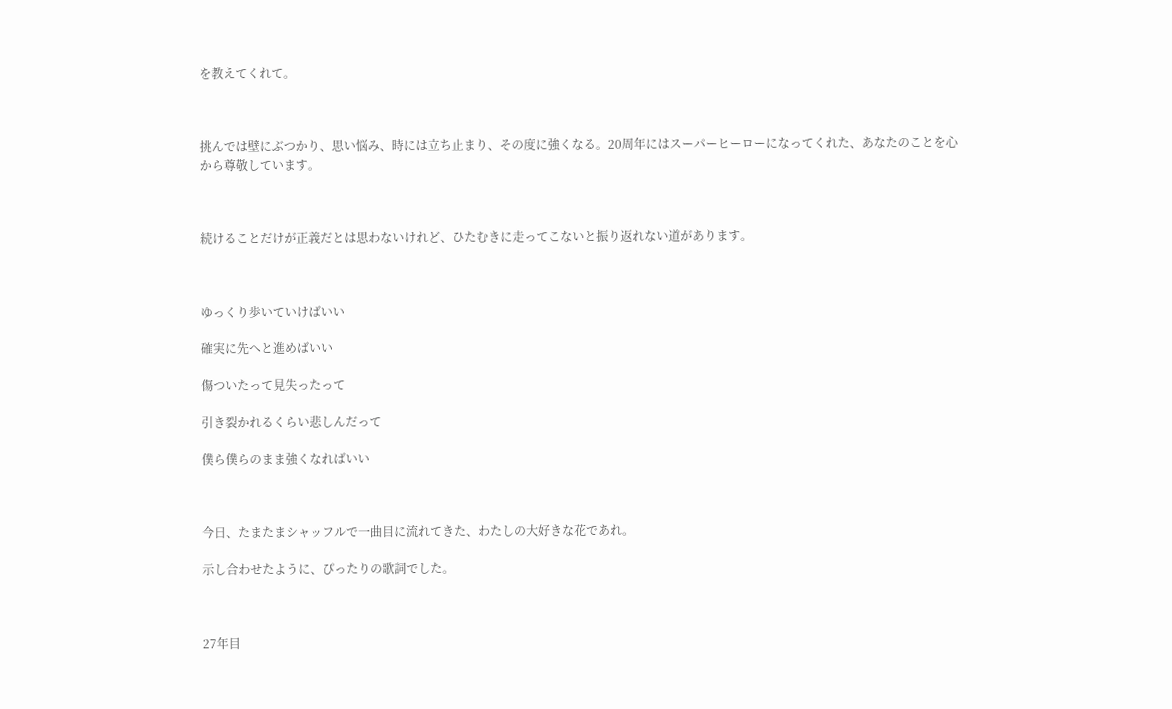を教えてくれて。



挑んでは壁にぶつかり、思い悩み、時には立ち止まり、その度に強くなる。20周年にはスーパーヒーローになってくれた、あなたのことを心から尊敬しています。



続けることだけが正義だとは思わないけれど、ひたむきに走ってこないと振り返れない道があります。



ゆっくり歩いていけばいい

確実に先へと進めばいい

傷ついたって見失ったって

引き裂かれるくらい悲しんだって

僕ら僕らのまま強くなればいい



今日、たまたまシャッフルで一曲目に流れてきた、わたしの大好きな花であれ。

示し合わせたように、ぴったりの歌詞でした。



27年目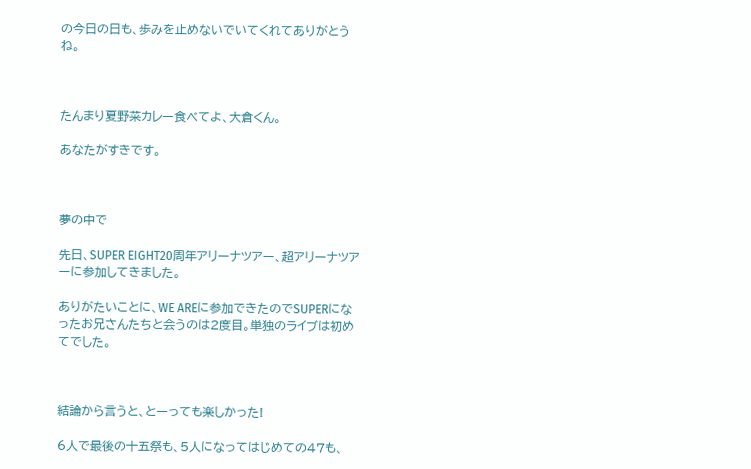の今日の日も、歩みを止めないでいてくれてありがとうね。



たんまり夏野菜カレー食べてよ、大倉くん。

あなたがすきです。



夢の中で

先日、SUPER EIGHT20周年アリーナツアー、超アリーナツアーに参加してきました。

ありがたいことに、WE AREに参加できたのでSUPERになったお兄さんたちと会うのは2度目。単独のライブは初めてでした。



結論から言うと、とーっても楽しかった!

6人で最後の十五祭も、5人になってはじめての47も、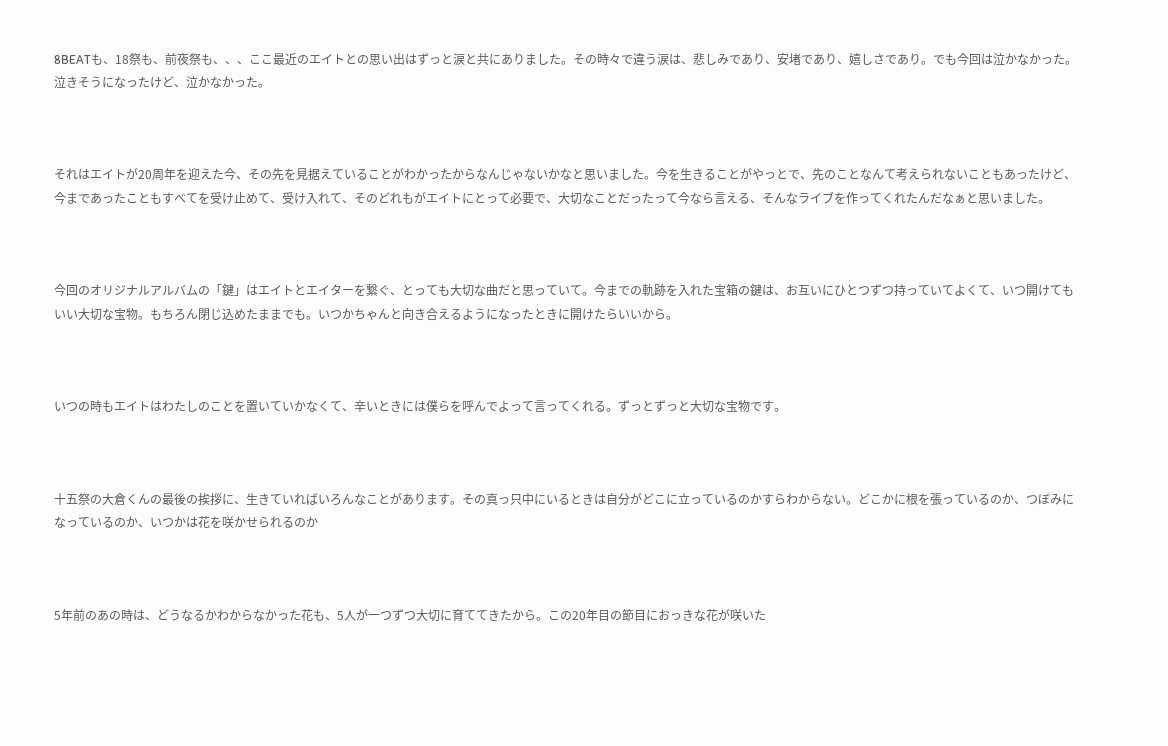8BEATも、18祭も、前夜祭も、、、ここ最近のエイトとの思い出はずっと涙と共にありました。その時々で違う涙は、悲しみであり、安堵であり、嬉しさであり。でも今回は泣かなかった。泣きそうになったけど、泣かなかった。



それはエイトが20周年を迎えた今、その先を見据えていることがわかったからなんじゃないかなと思いました。今を生きることがやっとで、先のことなんて考えられないこともあったけど、今まであったこともすべてを受け止めて、受け入れて、そのどれもがエイトにとって必要で、大切なことだったって今なら言える、そんなライブを作ってくれたんだなぁと思いました。



今回のオリジナルアルバムの「鍵」はエイトとエイターを繋ぐ、とっても大切な曲だと思っていて。今までの軌跡を入れた宝箱の鍵は、お互いにひとつずつ持っていてよくて、いつ開けてもいい大切な宝物。もちろん閉じ込めたままでも。いつかちゃんと向き合えるようになったときに開けたらいいから。



いつの時もエイトはわたしのことを置いていかなくて、辛いときには僕らを呼んでよって言ってくれる。ずっとずっと大切な宝物です。



十五祭の大倉くんの最後の挨拶に、生きていればいろんなことがあります。その真っ只中にいるときは自分がどこに立っているのかすらわからない。どこかに根を張っているのか、つぼみになっているのか、いつかは花を咲かせられるのか



5年前のあの時は、どうなるかわからなかった花も、5人が一つずつ大切に育ててきたから。この20年目の節目におっきな花が咲いた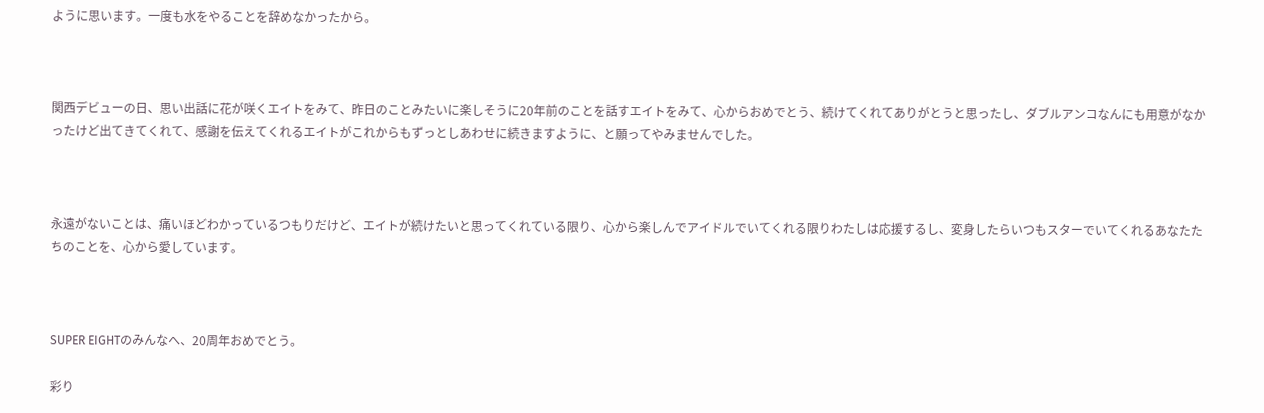ように思います。一度も水をやることを辞めなかったから。



関西デビューの日、思い出話に花が咲くエイトをみて、昨日のことみたいに楽しそうに20年前のことを話すエイトをみて、心からおめでとう、続けてくれてありがとうと思ったし、ダブルアンコなんにも用意がなかったけど出てきてくれて、感謝を伝えてくれるエイトがこれからもずっとしあわせに続きますように、と願ってやみませんでした。



永遠がないことは、痛いほどわかっているつもりだけど、エイトが続けたいと思ってくれている限り、心から楽しんでアイドルでいてくれる限りわたしは応援するし、変身したらいつもスターでいてくれるあなたたちのことを、心から愛しています。



SUPER EIGHTのみんなへ、20周年おめでとう。

彩り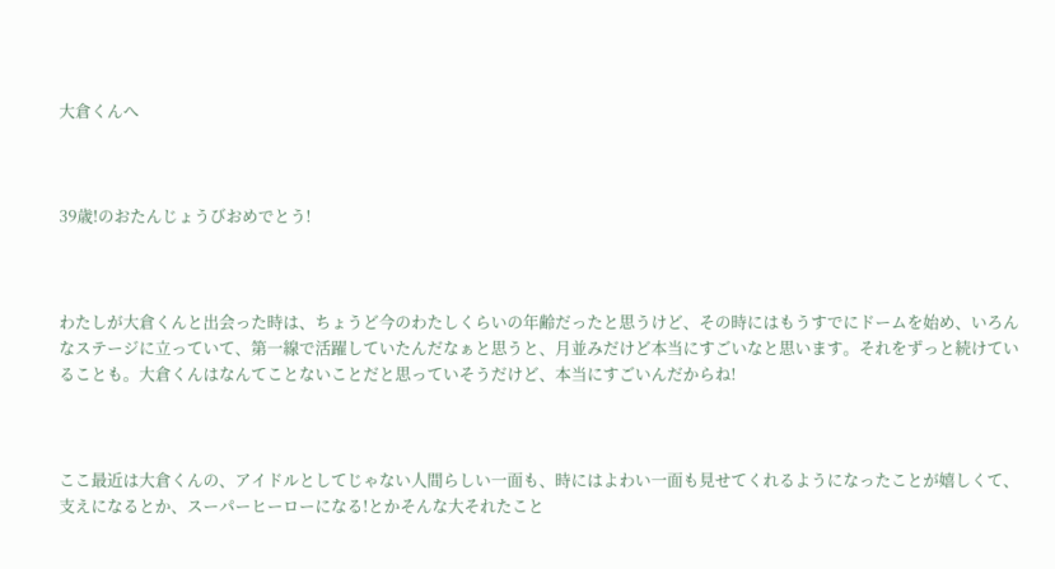大倉くんへ



39歳!のおたんじょうびおめでとう!



わたしが大倉くんと出会った時は、ちょうど今のわたしくらいの年齢だったと思うけど、その時にはもうすでにドームを始め、いろんなステージに立っていて、第一線で活躍していたんだなぁと思うと、月並みだけど本当にすごいなと思います。それをずっと続けていることも。大倉くんはなんてことないことだと思っていそうだけど、本当にすごいんだからね!



ここ最近は大倉くんの、アイドルとしてじゃない人間らしい一面も、時にはよわい一面も見せてくれるようになったことが嬉しくて、支えになるとか、スーパーヒーローになる!とかそんな大それたこと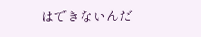はできないんだ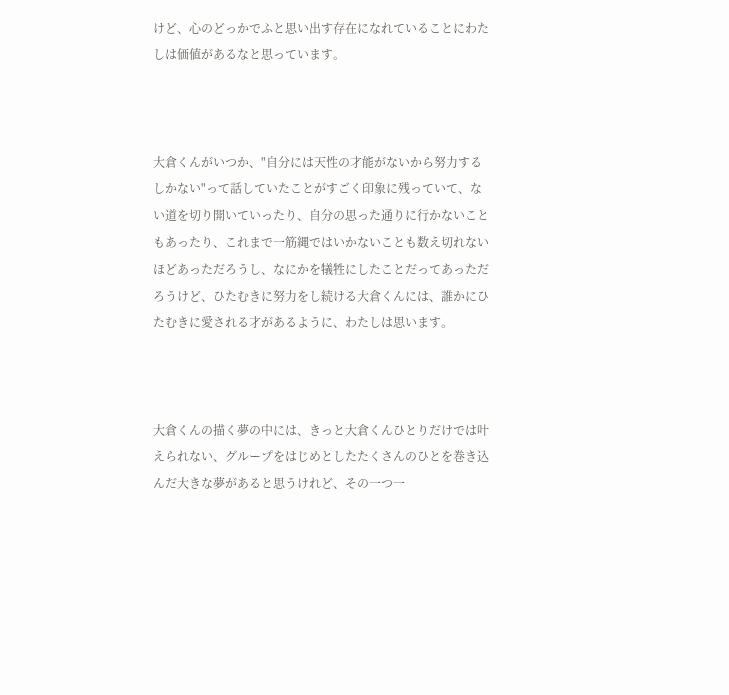けど、心のどっかでふと思い出す存在になれていることにわたしは価値があるなと思っています。



大倉くんがいつか、"自分には天性の才能がないから努力するしかない"って話していたことがすごく印象に残っていて、ない道を切り開いていったり、自分の思った通りに行かないこともあったり、これまで一筋縄ではいかないことも数え切れないほどあっただろうし、なにかを犠牲にしたことだってあっただろうけど、ひたむきに努力をし続ける大倉くんには、誰かにひたむきに愛される才があるように、わたしは思います。



大倉くんの描く夢の中には、きっと大倉くんひとりだけでは叶えられない、グループをはじめとしたたくさんのひとを巻き込んだ大きな夢があると思うけれど、その一つ一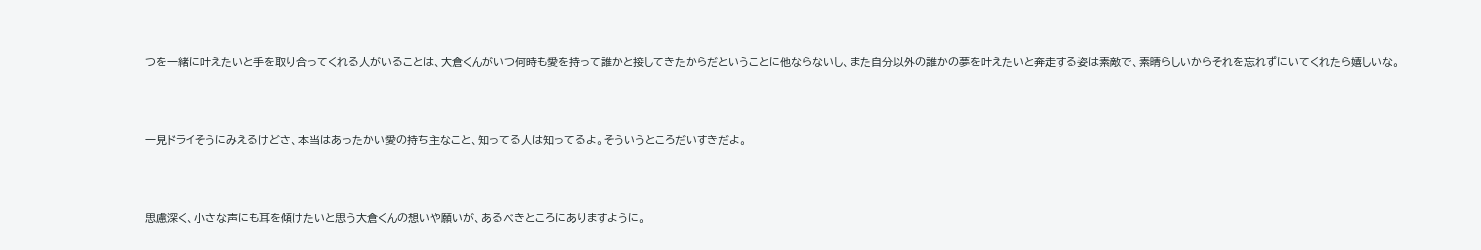つを一緒に叶えたいと手を取り合ってくれる人がいることは、大倉くんがいつ何時も愛を持って誰かと接してきたからだということに他ならないし、また自分以外の誰かの夢を叶えたいと奔走する姿は素敵で、素晴らしいからそれを忘れずにいてくれたら嬉しいな。



一見ドライそうにみえるけどさ、本当はあったかい愛の持ち主なこと、知ってる人は知ってるよ。そういうところだいすきだよ。



思慮深く、小さな声にも耳を傾けたいと思う大倉くんの想いや願いが、あるべきところにありますように。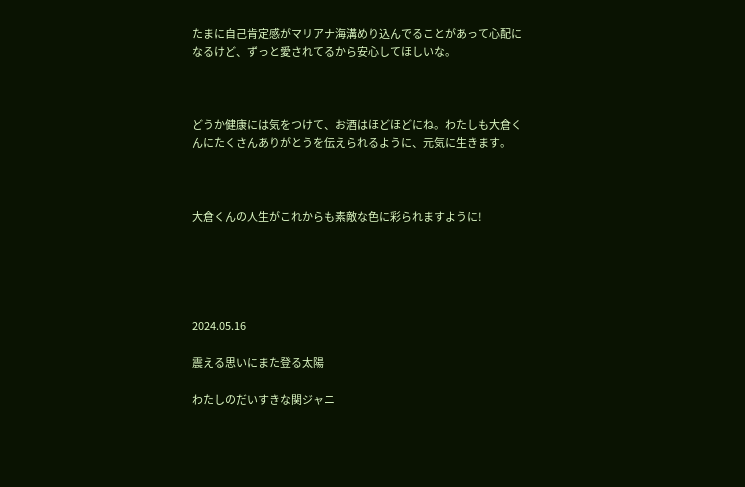たまに自己肯定感がマリアナ海溝めり込んでることがあって心配になるけど、ずっと愛されてるから安心してほしいな。



どうか健康には気をつけて、お酒はほどほどにね。わたしも大倉くんにたくさんありがとうを伝えられるように、元気に生きます。



大倉くんの人生がこれからも素敵な色に彩られますように!





2024.05.16

震える思いにまた登る太陽

わたしのだいすきな関ジャニ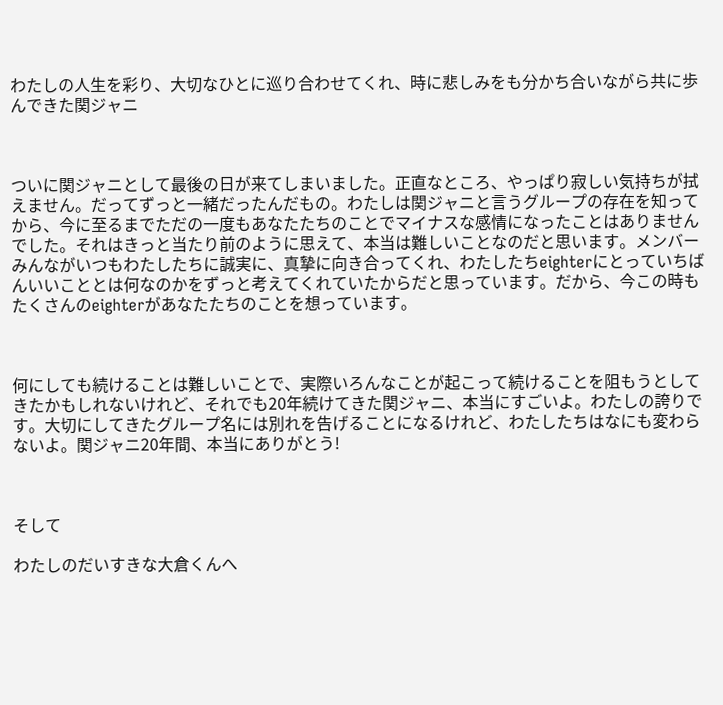わたしの人生を彩り、大切なひとに巡り合わせてくれ、時に悲しみをも分かち合いながら共に歩んできた関ジャニ



ついに関ジャニとして最後の日が来てしまいました。正直なところ、やっぱり寂しい気持ちが拭えません。だってずっと一緒だったんだもの。わたしは関ジャニと言うグループの存在を知ってから、今に至るまでただの一度もあなたたちのことでマイナスな感情になったことはありませんでした。それはきっと当たり前のように思えて、本当は難しいことなのだと思います。メンバーみんながいつもわたしたちに誠実に、真摯に向き合ってくれ、わたしたちeighterにとっていちばんいいこととは何なのかをずっと考えてくれていたからだと思っています。だから、今この時もたくさんのeighterがあなたたちのことを想っています。



何にしても続けることは難しいことで、実際いろんなことが起こって続けることを阻もうとしてきたかもしれないけれど、それでも20年続けてきた関ジャニ、本当にすごいよ。わたしの誇りです。大切にしてきたグループ名には別れを告げることになるけれど、わたしたちはなにも変わらないよ。関ジャニ20年間、本当にありがとう!



そして

わたしのだいすきな大倉くんへ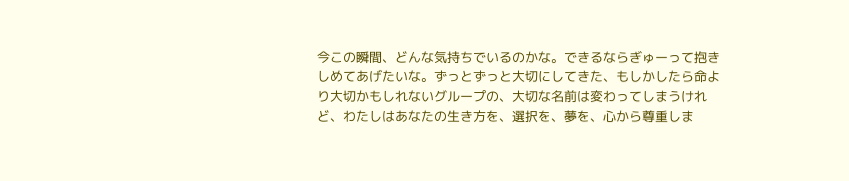今この瞬間、どんな気持ちでいるのかな。できるならぎゅーって抱きしめてあげたいな。ずっとずっと大切にしてきた、もしかしたら命より大切かもしれないグループの、大切な名前は変わってしまうけれど、わたしはあなたの生き方を、選択を、夢を、心から尊重しま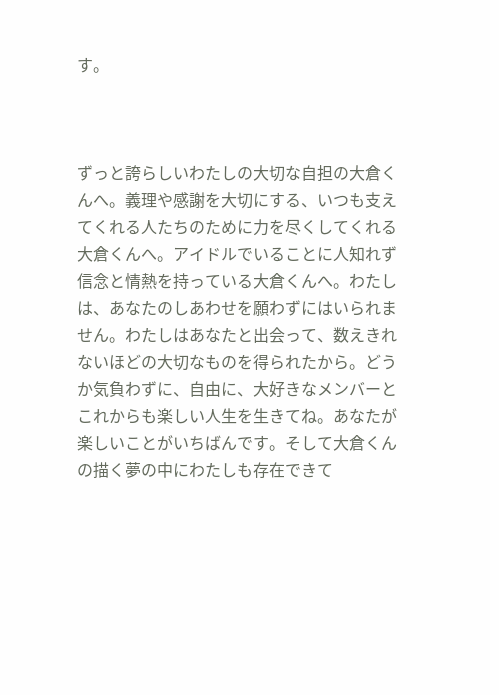す。



ずっと誇らしいわたしの大切な自担の大倉くんへ。義理や感謝を大切にする、いつも支えてくれる人たちのために力を尽くしてくれる大倉くんへ。アイドルでいることに人知れず信念と情熱を持っている大倉くんへ。わたしは、あなたのしあわせを願わずにはいられません。わたしはあなたと出会って、数えきれないほどの大切なものを得られたから。どうか気負わずに、自由に、大好きなメンバーとこれからも楽しい人生を生きてね。あなたが楽しいことがいちばんです。そして大倉くんの描く夢の中にわたしも存在できて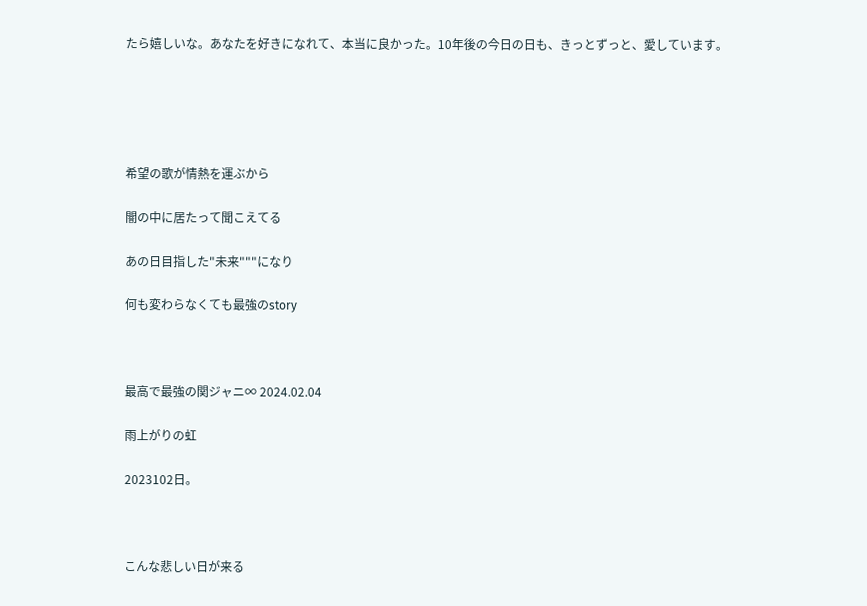たら嬉しいな。あなたを好きになれて、本当に良かった。10年後の今日の日も、きっとずっと、愛しています。





希望の歌が情熱を運ぶから

闇の中に居たって聞こえてる

あの日目指した"未来"""になり

何も変わらなくても最強のstory



最高で最強の関ジャニ∞ 2024.02.04

雨上がりの虹

2023102日。



こんな悲しい日が来る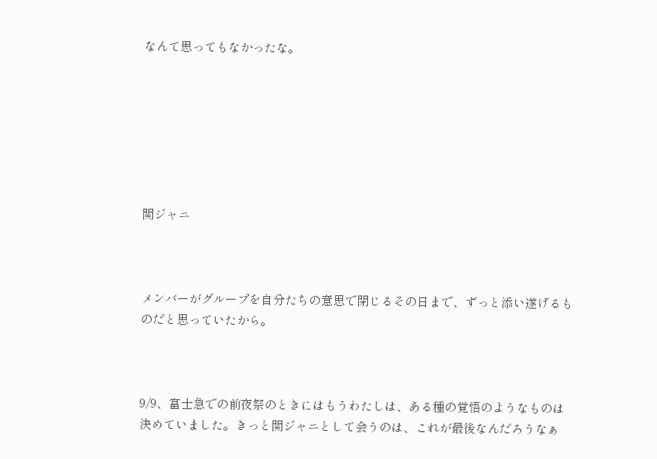なんて思ってもなかったな。







関ジャニ



メンバーがグループを自分たちの意思で閉じるその日まで、ずっと添い遂げるものだと思っていたから。



9/9、富士急での前夜祭のときにはもうわたしは、ある種の覚悟のようなものは決めていました。きっと関ジャニとして会うのは、これが最後なんだろうなぁ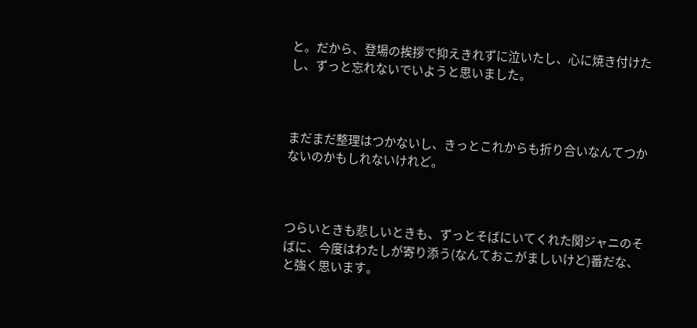と。だから、登場の挨拶で抑えきれずに泣いたし、心に焼き付けたし、ずっと忘れないでいようと思いました。



まだまだ整理はつかないし、きっとこれからも折り合いなんてつかないのかもしれないけれど。



つらいときも悲しいときも、ずっとそばにいてくれた関ジャニのそばに、今度はわたしが寄り添う(なんておこがましいけど)番だな、と強く思います。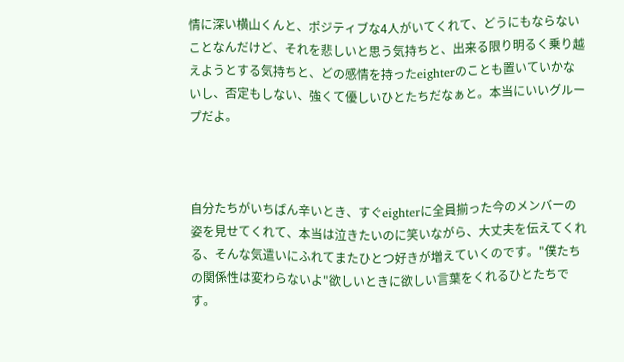情に深い横山くんと、ポジティブな4人がいてくれて、どうにもならないことなんだけど、それを悲しいと思う気持ちと、出来る限り明るく乗り越えようとする気持ちと、どの感情を持ったeighterのことも置いていかないし、否定もしない、強くて優しいひとたちだなぁと。本当にいいグループだよ。



自分たちがいちばん辛いとき、すぐeighterに全員揃った今のメンバーの姿を見せてくれて、本当は泣きたいのに笑いながら、大丈夫を伝えてくれる、そんな気遣いにふれてまたひとつ好きが増えていくのです。"僕たちの関係性は変わらないよ"欲しいときに欲しい言葉をくれるひとたちです。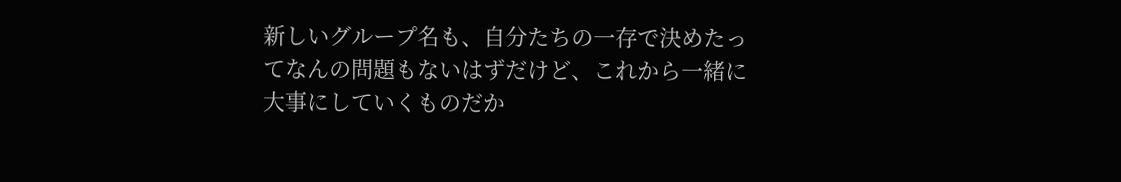新しいグループ名も、自分たちの一存で決めたってなんの問題もないはずだけど、これから一緒に大事にしていくものだか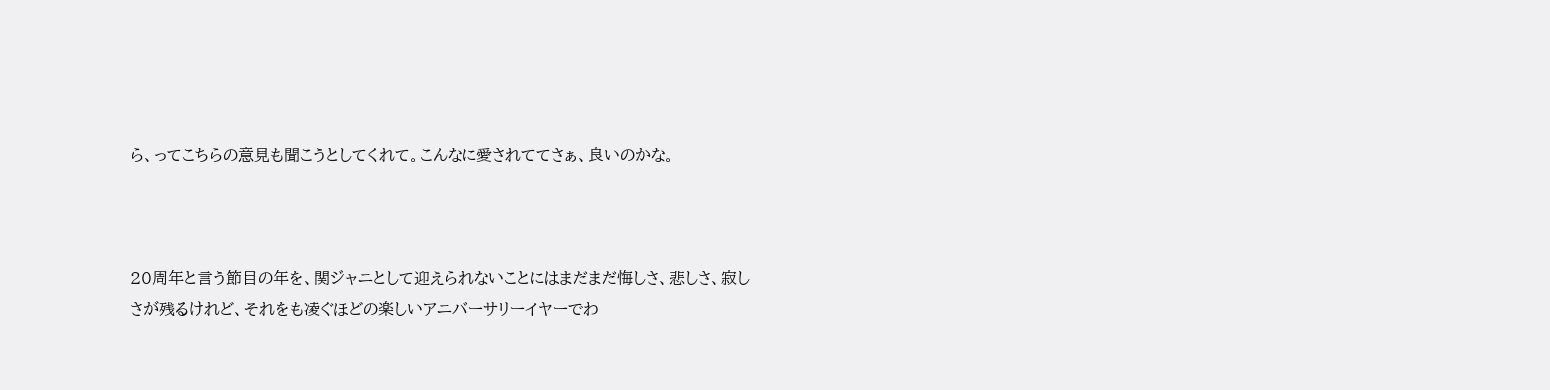ら、ってこちらの意見も聞こうとしてくれて。こんなに愛されててさぁ、良いのかな。



20周年と言う節目の年を、関ジャニとして迎えられないことにはまだまだ悔しさ、悲しさ、寂しさが残るけれど、それをも凌ぐほどの楽しいアニバーサリーイヤーでわ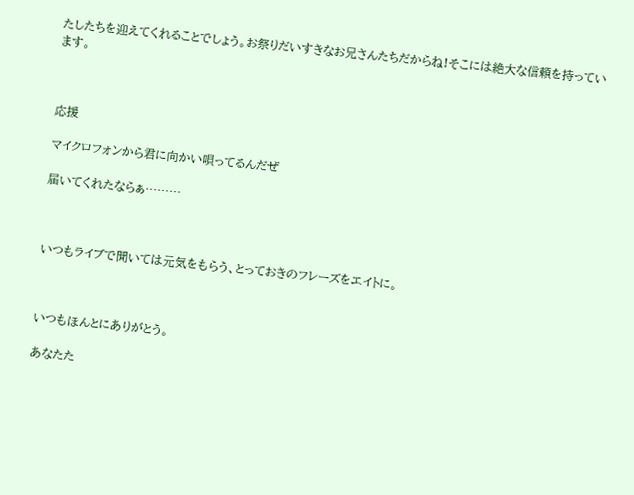たしたちを迎えてくれることでしょう。お祭りだいすきなお兄さんたちだからね!そこには絶大な信頼を持っています。



応援

マイクロフォンから君に向かい唄ってるんだぜ

届いてくれたならぁ………



いつもライブで聞いては元気をもらう、とっておきのフレーズをエイトに。



いつもほんとにありがとう。

あなたた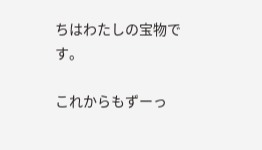ちはわたしの宝物です。

これからもずーっ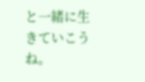と一緒に生きていこうね。